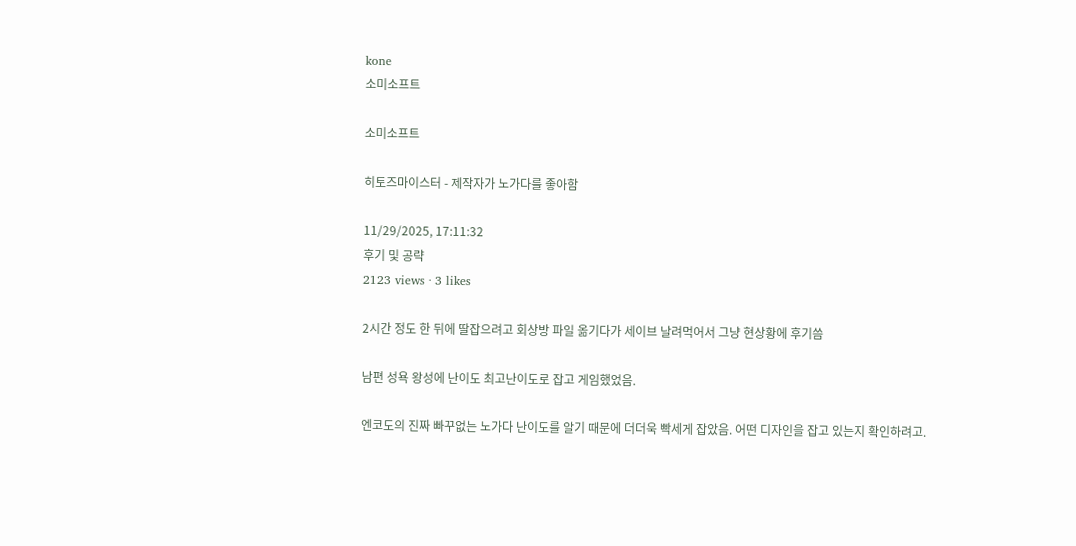kone
소미소프트

소미소프트

히토즈마이스터 - 제작자가 노가다를 좋아함

11/29/2025, 17:11:32
후기 및 공략
2123 views · 3 likes

2시간 정도 한 뒤에 딸잡으려고 회상방 파일 옮기다가 세이브 날려먹어서 그냥 현상황에 후기씀

남편 성욕 왕성에 난이도 최고난이도로 잡고 게임했었음.

엔코도의 진짜 빠꾸없는 노가다 난이도를 알기 때문에 더더욱 빡세게 잡았음. 어떤 디자인을 잡고 있는지 확인하려고.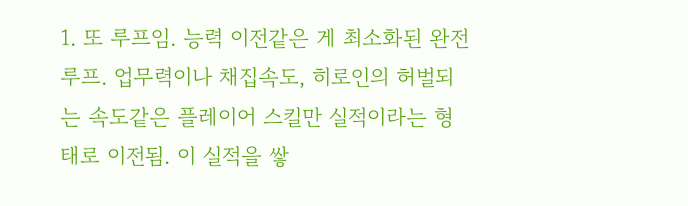1. 또 루프임. 능력 이전같은 게 최소화된 완전루프. 업무력이나 채집속도, 히로인의 허벌되는 속도같은 플레이어 스킬만 실적이라는 형태로 이전됨. 이 실적을 쌓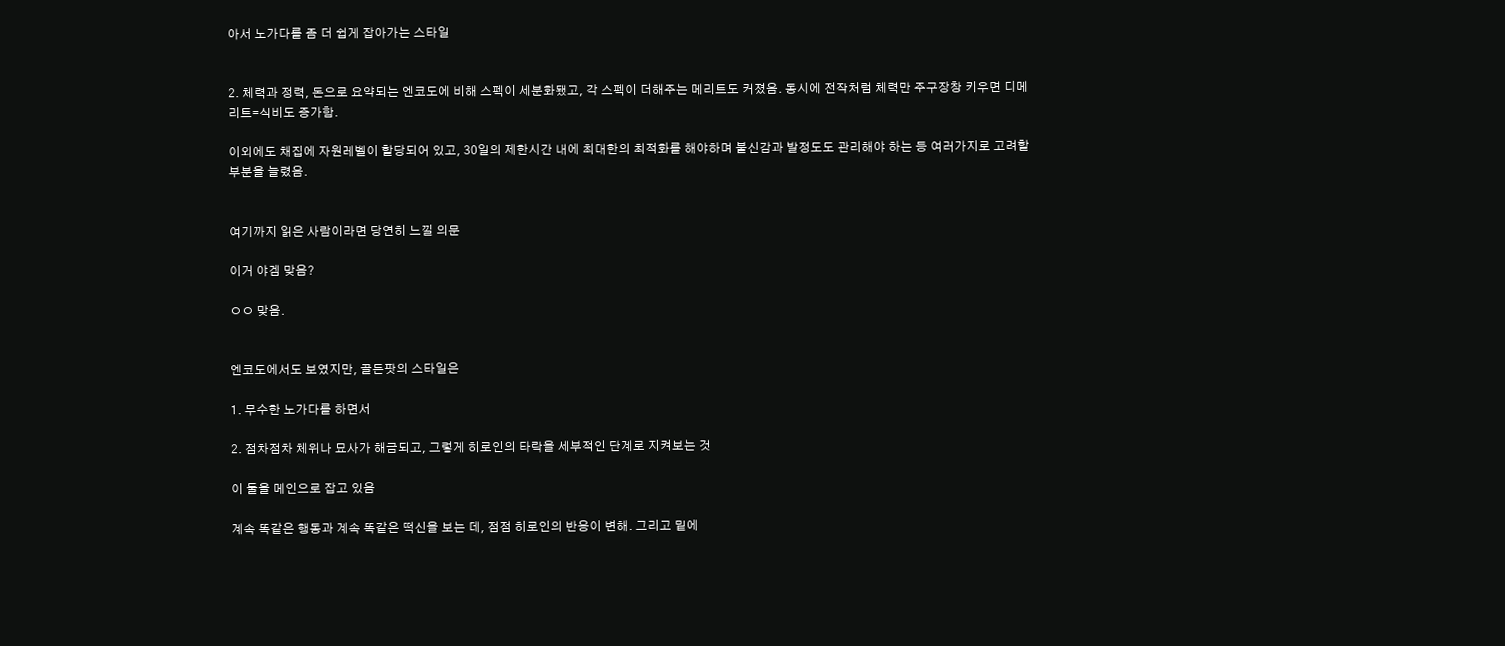아서 노가다를 좀 더 쉽게 잡아가는 스타일


2. 체력과 정력, 돈으로 요약되는 엔코도에 비해 스펙이 세분화됐고, 각 스펙이 더해주는 메리트도 커졌음. 동시에 전작처럼 체력만 주구장창 키우면 디메리트=식비도 증가함.

이외에도 채집에 자원레벨이 할당되어 있고, 30일의 제한시간 내에 최대한의 최적화를 해야하며 불신감과 발정도도 관리해야 하는 등 여러가지로 고려할 부분을 늘렸음.


여기까지 읽은 사람이라면 당연히 느낄 의문

이거 야겜 맞음?

ㅇㅇ 맞음.


엔코도에서도 보였지만, 골든팟의 스타일은

1. 무수한 노가다를 하면서

2. 점차점차 체위나 묘사가 해금되고, 그렇게 히로인의 타락을 세부적인 단계로 지켜보는 것

이 둘을 메인으로 잡고 있음

계속 똑같은 행동과 계속 똑같은 떡신을 보는 데, 점점 히로인의 반응이 변해. 그리고 밑에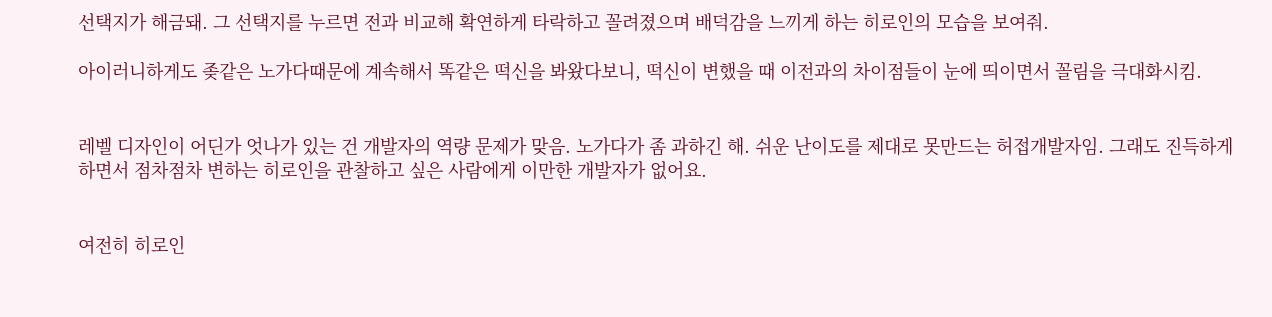선택지가 해금돼. 그 선택지를 누르면 전과 비교해 확연하게 타락하고 꼴려졌으며 배덕감을 느끼게 하는 히로인의 모습을 보여줘.

아이러니하게도 좆같은 노가다때문에 계속해서 똑같은 떡신을 봐왔다보니, 떡신이 변했을 때 이전과의 차이점들이 눈에 띄이면서 꼴림을 극대화시킴.


레벨 디자인이 어딘가 엇나가 있는 건 개발자의 역량 문제가 맞음. 노가다가 좀 과하긴 해. 쉬운 난이도를 제대로 못만드는 허접개발자임. 그래도 진득하게 하면서 점차점차 변하는 히로인을 관찰하고 싶은 사람에게 이만한 개발자가 없어요.


여전히 히로인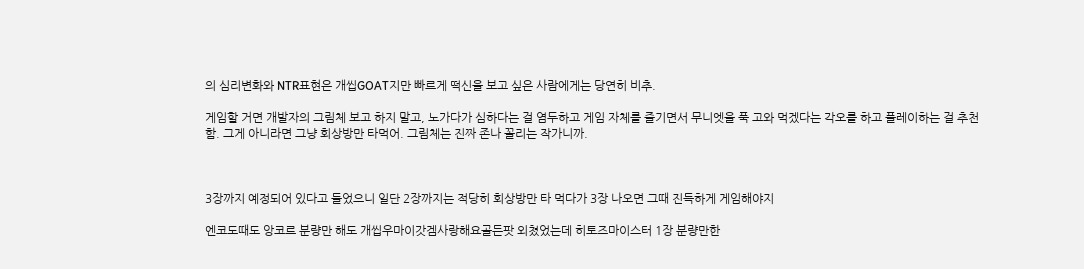의 심리변화와 NTR표현은 개씹GOAT지만 빠르게 떡신을 보고 싶은 사람에게는 당연히 비추.

게임할 거면 개발자의 그림체 보고 하지 말고, 노가다가 심하다는 걸 염두하고 게임 자체를 즐기면서 무니엣을 푹 고와 먹겠다는 각오를 하고 플레이하는 걸 추천함. 그게 아니라면 그냥 회상방만 타먹어. 그림체는 진짜 존나 꼴리는 작가니까.



3장까지 예정되어 있다고 들었으니 일단 2장까지는 적당히 회상방만 타 먹다가 3장 나오면 그때 진득하게 게임해야지

엔코도때도 앙코르 분량만 해도 개씹우마이갓겜사랑해요골든팟 외쳤었는데 히토즈마이스터 1장 분량만한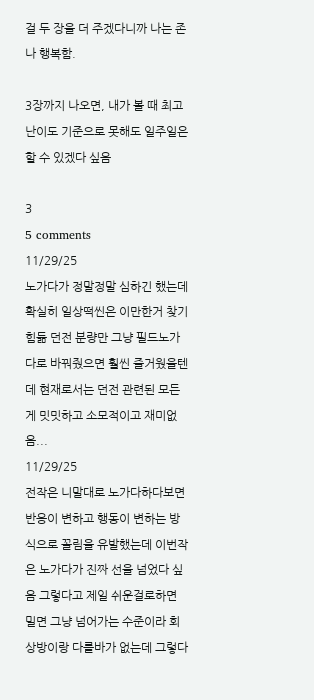걸 두 장을 더 주겠다니까 나는 존나 행복함.

3장까지 나오면, 내가 볼 때 최고 난이도 기준으로 못해도 일주일은 할 수 있겠다 싶음

3
5 comments
11/29/25
노가다가 정말정말 심하긴 했는데 확실히 일상떡씬은 이만한거 찾기 힘듦 던전 분량만 그냥 필드노가다로 바꿔줬으면 훨씬 즐거웠을텐데 현재로서는 던전 관련된 모든게 밋밋하고 소모적이고 재미없음...
11/29/25
전작은 니말대로 노가다하다보면 반응이 변하고 행동이 변하는 방식으로 꼴림을 유발했는데 이번작은 노가다가 진짜 선을 넘었다 싶음 그렇다고 제일 쉬운걸로하면 밀면 그냥 넘어가는 수준이라 회상방이랑 다를바가 없는데 그렇다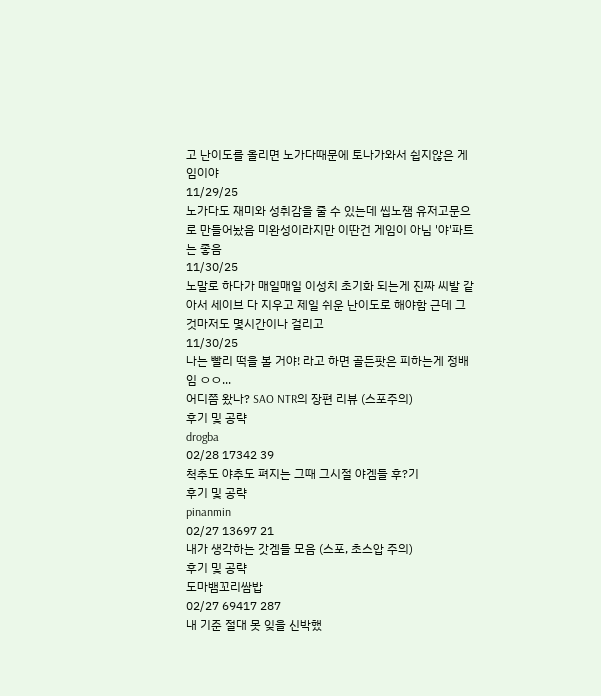고 난이도를 올리면 노가다때문에 토나가와서 쉽지않은 게임이야
11/29/25
노가다도 재미와 성취감을 줄 수 있는데 씹노잼 유저고문으로 만들어놨음 미완성이라지만 이딴건 게임이 아님 '야'파트는 좋음
11/30/25
노말로 하다가 매일매일 이성치 초기화 되는게 진짜 씨발 같아서 세이브 다 지우고 제일 쉬운 난이도로 해야함 근데 그것마저도 몇시간이나 걸리고
11/30/25
나는 빨리 떡을 볼 거야! 라고 하면 골든팟은 피하는게 정배임 ㅇㅇ...
어디쯤 왔나? SAO NTR의 장편 리뷰 (스포주의)
후기 및 공략
drogba
02/28 17342 39
척추도 야추도 펴지는 그때 그시절 야겜들 후?기
후기 및 공략
pinanmin
02/27 13697 21
내가 생각하는 갓겜들 모음 (스포, 초스압 주의)
후기 및 공략
도마뱀꼬리쌈밥
02/27 69417 287
내 기준 절대 못 잊을 신박했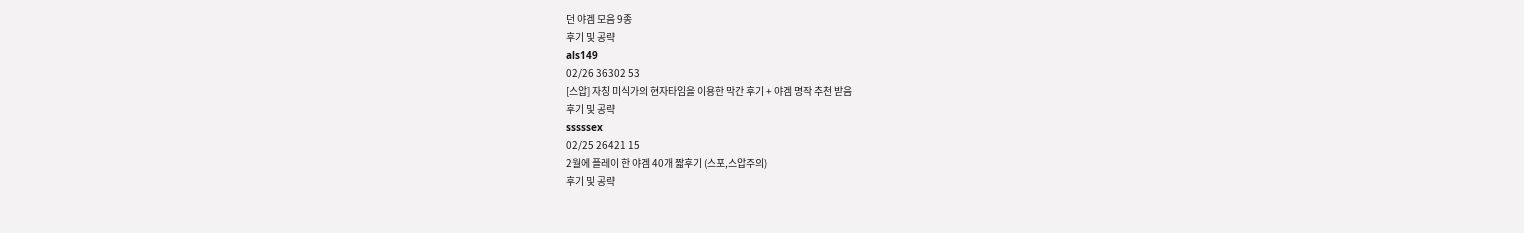던 야겜 모음 9종
후기 및 공략
als149
02/26 36302 53
[스압] 자칭 미식가의 현자타임을 이용한 막간 후기 + 야겜 명작 추천 받음
후기 및 공략
sssssex
02/25 26421 15
2월에 플레이 한 야겜 40개 짧후기 (스포,스압주의)
후기 및 공략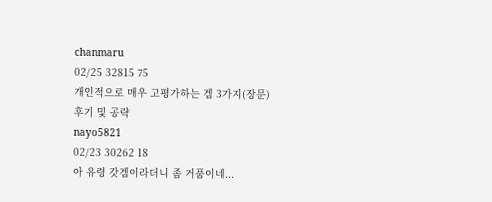chanmaru
02/25 32815 75
개인적으로 매우 고평가하는 겜 3가지(장문)
후기 및 공략
nayo5821
02/23 30262 18
아 유령 갓겜이라더니 좀 거품이네...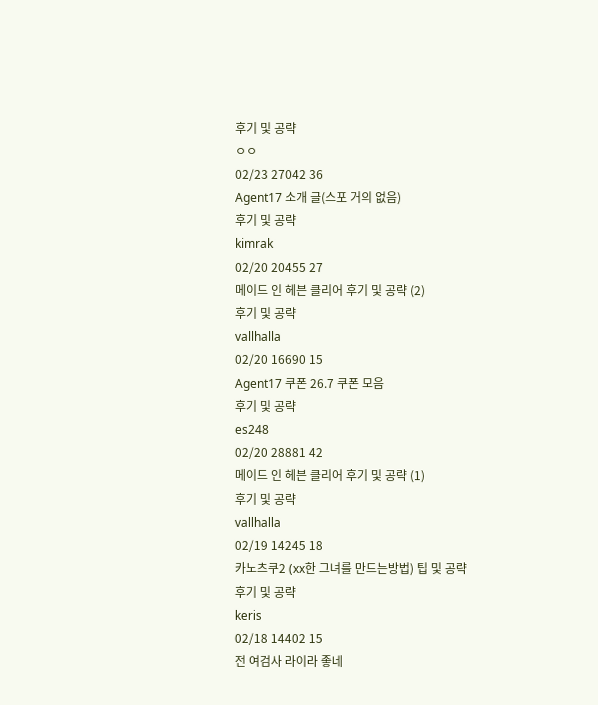후기 및 공략
ㅇㅇ
02/23 27042 36
Agent17 소개 글(스포 거의 없음)
후기 및 공략
kimrak
02/20 20455 27
메이드 인 헤븐 클리어 후기 및 공략 (2)
후기 및 공략
vallhalla
02/20 16690 15
Agent17 쿠폰 26.7 쿠폰 모음
후기 및 공략
es248
02/20 28881 42
메이드 인 헤븐 클리어 후기 및 공략 (1)
후기 및 공략
vallhalla
02/19 14245 18
카노츠쿠2 (xx한 그녀를 만드는방법) 팁 및 공략
후기 및 공략
keris
02/18 14402 15
전 여검사 라이라 좋네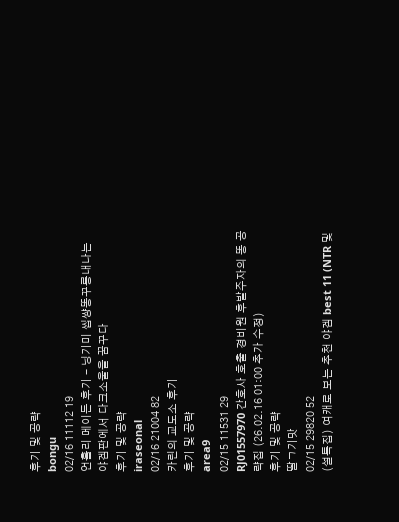후기 및 공략
bongu
02/16 11112 19
언홀리 메이든 후기 - 닝기미 씹썅똥꾸릉내나는 야겜판에서 다크소울을 꿈꾸다
후기 및 공략
iraseonal
02/16 21004 82
카린의 교도소 후기
후기 및 공략
area9
02/15 11531 29
RJ01557970 간호사 호출 경비원 후발주자의 똥 공략집 (26.02.16 01:00 추가 수정)
후기 및 공략
딸ㄱ기맛
02/15 29820 52
(설특집) 여캐로 보는 추천 야겜 best 11 (NTR 및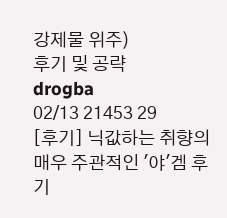강제물 위주)
후기 및 공략
drogba
02/13 21453 29
[후기] 닉값하는 취향의 매우 주관적인 '야'겜 후기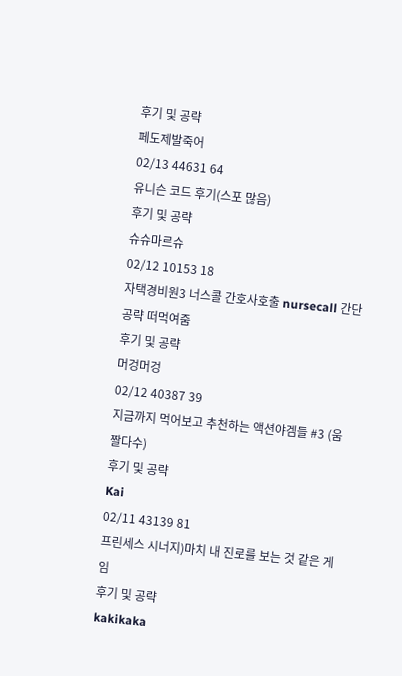후기 및 공략
페도제발죽어
02/13 44631 64
유니슨 코드 후기(스포 많음)
후기 및 공략
슈슈마르슈
02/12 10153 18
자택경비원3 너스콜 간호사호출 nursecall 간단 공략 떠먹여줌
후기 및 공략
머겅머겅
02/12 40387 39
지금까지 먹어보고 추천하는 액션야겜들 #3 (움짤다수)
후기 및 공략
Kai
02/11 43139 81
프린세스 시너지)마치 내 진로를 보는 것 같은 게임
후기 및 공략
kakikaka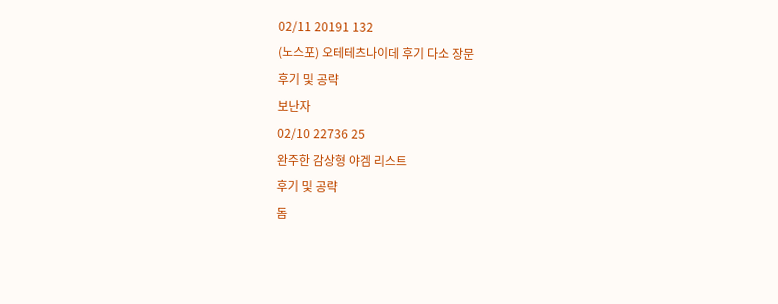02/11 20191 132
(노스포) 오테테츠나이데 후기 다소 장문
후기 및 공략
보난자
02/10 22736 25
완주한 감상형 야겜 리스트
후기 및 공략
돔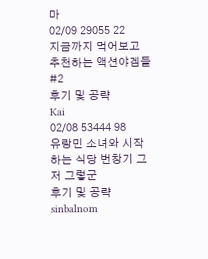마
02/09 29055 22
지금까지 먹어보고 추천하는 액션야겜들 #2
후기 및 공략
Kai
02/08 53444 98
유랑민 소녀와 시작하는 식당 번창기 그저 그렇군
후기 및 공략
sinbalnom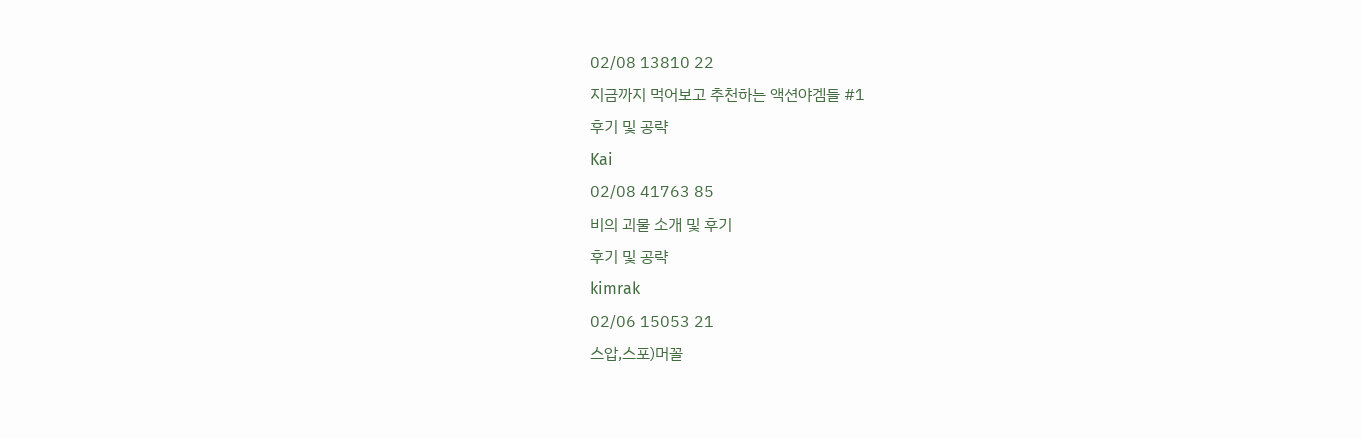02/08 13810 22
지금까지 먹어보고 추천하는 액션야겜들 #1
후기 및 공략
Kai
02/08 41763 85
비의 괴물 소개 및 후기
후기 및 공략
kimrak
02/06 15053 21
스압,스포)머꼴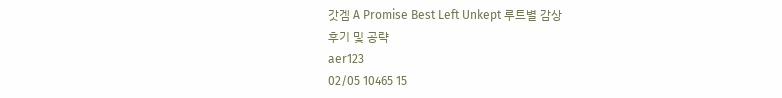갓겜 A Promise Best Left Unkept 루트별 감상
후기 및 공략
aer123
02/05 10465 15